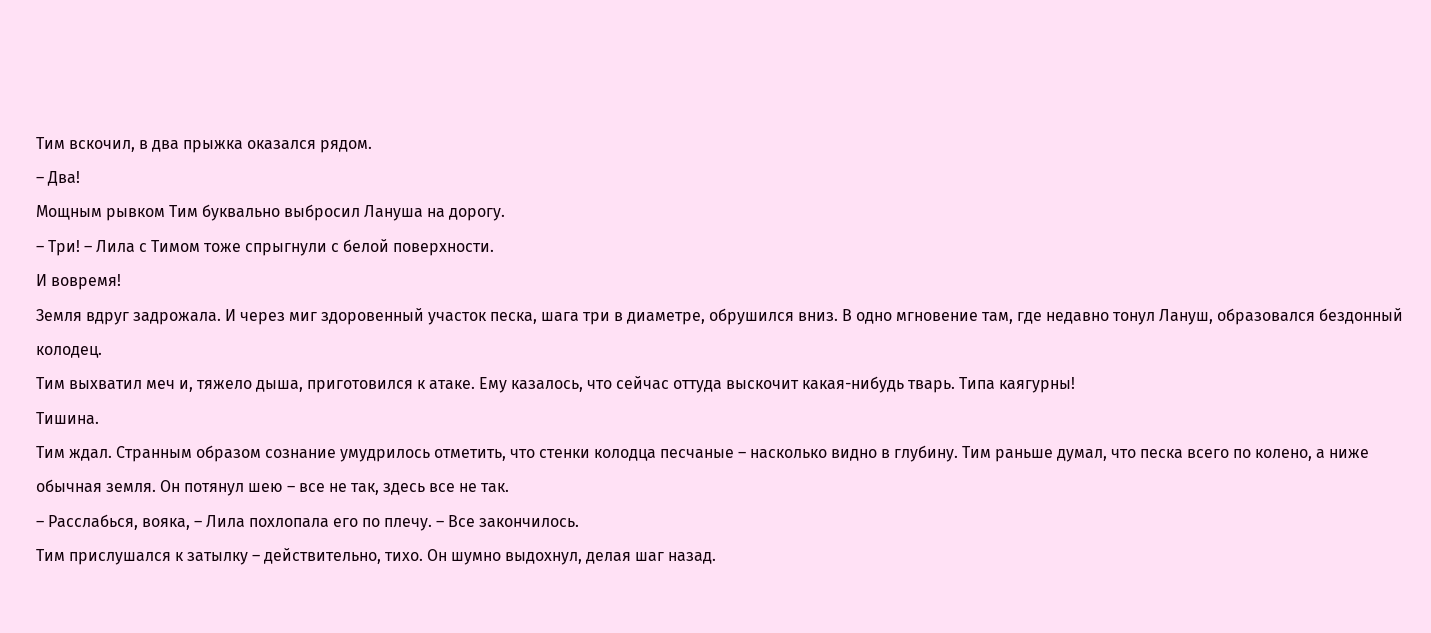Тим вскочил, в два прыжка оказался рядом.
– Два!
Мощным рывком Тим буквально выбросил Лануша на дорогу.
– Три! – Лила с Тимом тоже спрыгнули с белой поверхности.
И вовремя!
Земля вдруг задрожала. И через миг здоровенный участок песка, шага три в диаметре, обрушился вниз. В одно мгновение там, где недавно тонул Лануш, образовался бездонный колодец.
Тим выхватил меч и, тяжело дыша, приготовился к атаке. Ему казалось, что сейчас оттуда выскочит какая-нибудь тварь. Типа каягурны!
Тишина.
Тим ждал. Странным образом сознание умудрилось отметить, что стенки колодца песчаные – насколько видно в глубину. Тим раньше думал, что песка всего по колено, а ниже обычная земля. Он потянул шею – все не так, здесь все не так.
– Расслабься, вояка, – Лила похлопала его по плечу. – Все закончилось.
Тим прислушался к затылку – действительно, тихо. Он шумно выдохнул, делая шаг назад.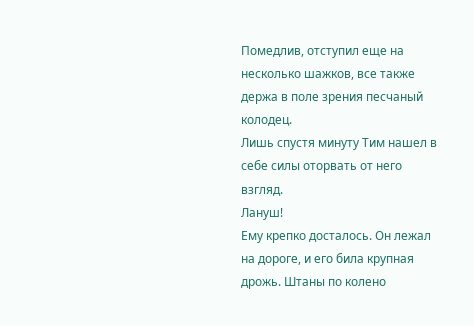Помедлив, отступил еще на несколько шажков, все также держа в поле зрения песчаный колодец.
Лишь спустя минуту Тим нашел в себе силы оторвать от него взгляд.
Лануш!
Ему крепко досталось. Он лежал на дороге, и его била крупная дрожь. Штаны по колено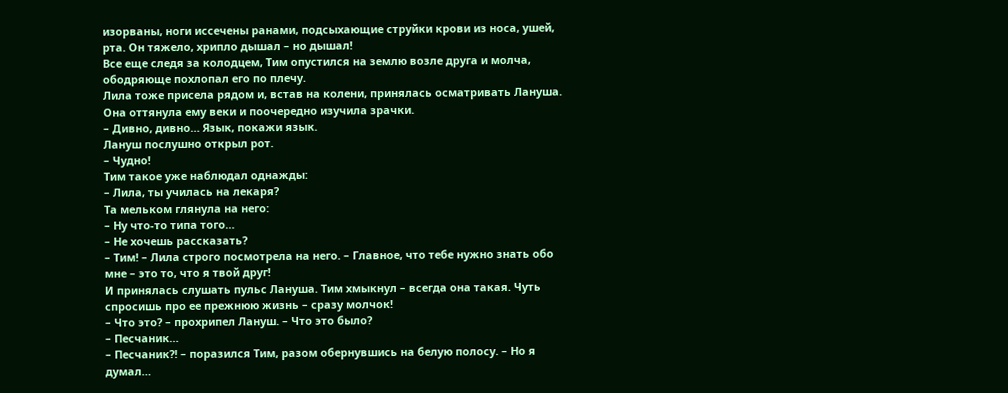изорваны, ноги иссечены ранами, подсыхающие струйки крови из носа, ушей, рта. Он тяжело, хрипло дышал – но дышал!
Все еще следя за колодцем, Тим опустился на землю возле друга и молча, ободряюще похлопал его по плечу.
Лила тоже присела рядом и, встав на колени, принялась осматривать Лануша. Она оттянула ему веки и поочередно изучила зрачки.
– Дивно, дивно… Язык, покажи язык.
Лануш послушно открыл рот.
– Чудно!
Тим такое уже наблюдал однажды:
– Лила, ты училась на лекаря?
Та мельком глянула на него:
– Ну что-то типа того…
– Не хочешь рассказать?
– Тим! – Лила строго посмотрела на него. – Главное, что тебе нужно знать обо мне – это то, что я твой друг!
И принялась слушать пульс Лануша. Тим хмыкнул – всегда она такая. Чуть спросишь про ее прежнюю жизнь – сразу молчок!
– Что это? – прохрипел Лануш. – Что это было?
– Песчаник…
– Песчаник?! – поразился Тим, разом обернувшись на белую полосу. – Но я думал…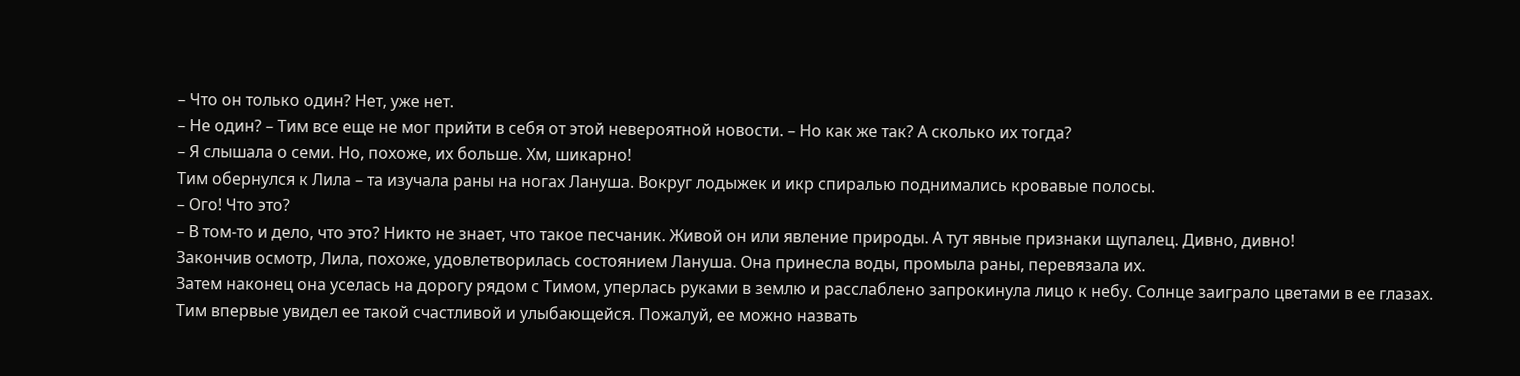– Что он только один? Нет, уже нет.
– Не один? – Тим все еще не мог прийти в себя от этой невероятной новости. – Но как же так? А сколько их тогда?
– Я слышала о семи. Но, похоже, их больше. Хм, шикарно!
Тим обернулся к Лила – та изучала раны на ногах Лануша. Вокруг лодыжек и икр спиралью поднимались кровавые полосы.
– Ого! Что это?
– В том-то и дело, что это? Никто не знает, что такое песчаник. Живой он или явление природы. А тут явные признаки щупалец. Дивно, дивно!
Закончив осмотр, Лила, похоже, удовлетворилась состоянием Лануша. Она принесла воды, промыла раны, перевязала их.
Затем наконец она уселась на дорогу рядом с Тимом, уперлась руками в землю и расслаблено запрокинула лицо к небу. Солнце заиграло цветами в ее глазах.
Тим впервые увидел ее такой счастливой и улыбающейся. Пожалуй, ее можно назвать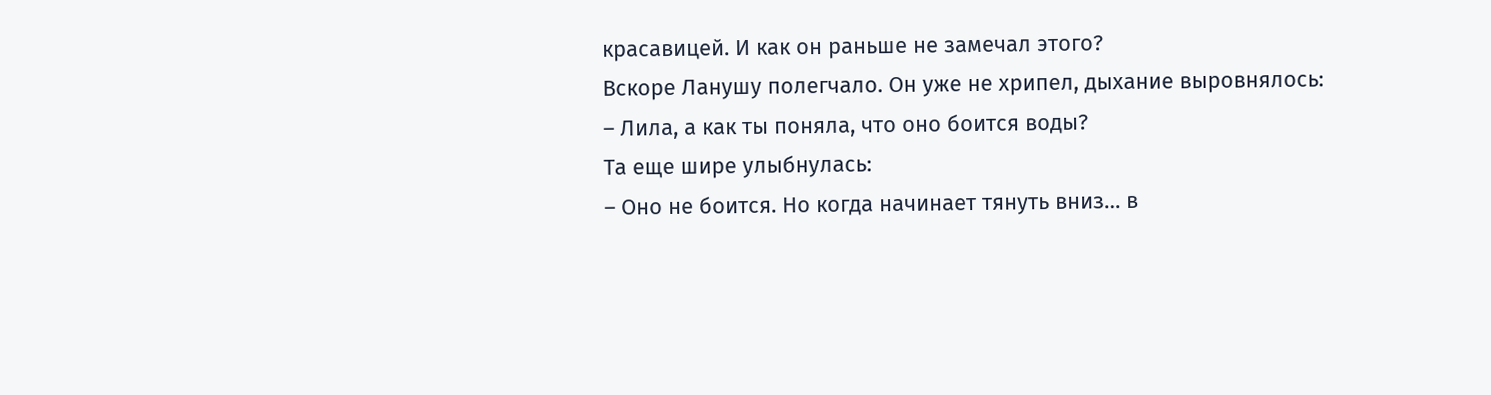красавицей. И как он раньше не замечал этого?
Вскоре Ланушу полегчало. Он уже не хрипел, дыхание выровнялось:
– Лила, а как ты поняла, что оно боится воды?
Та еще шире улыбнулась:
– Оно не боится. Но когда начинает тянуть вниз… в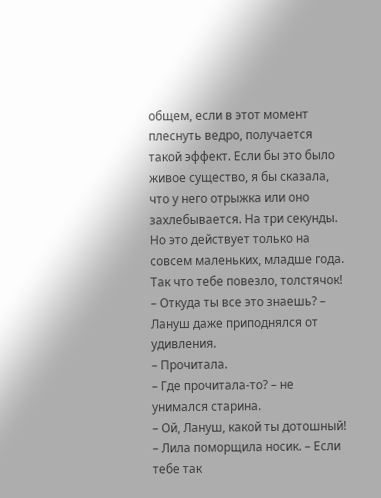общем, если в этот момент плеснуть ведро, получается такой эффект. Если бы это было живое существо, я бы сказала, что у него отрыжка или оно захлебывается. На три секунды. Но это действует только на совсем маленьких, младше года. Так что тебе повезло, толстячок!
– Откуда ты все это знаешь? – Лануш даже приподнялся от удивления.
– Прочитала.
– Где прочитала-то? – не унимался старина.
– Ой, Лануш, какой ты дотошный! – Лила поморщила носик. – Если тебе так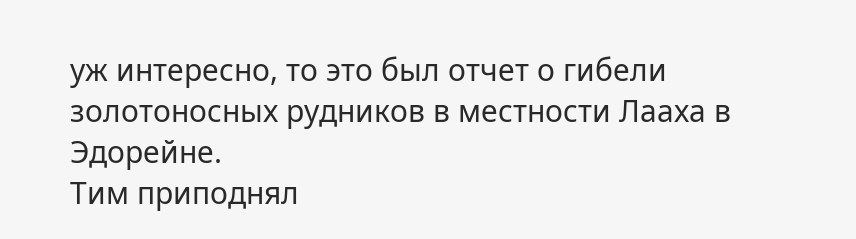уж интересно, то это был отчет о гибели золотоносных рудников в местности Лааха в Эдорейне.
Тим приподнял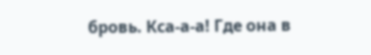бровь. Кса-а-а! Где она в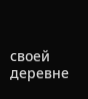своей деревне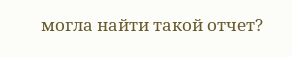могла найти такой отчет?